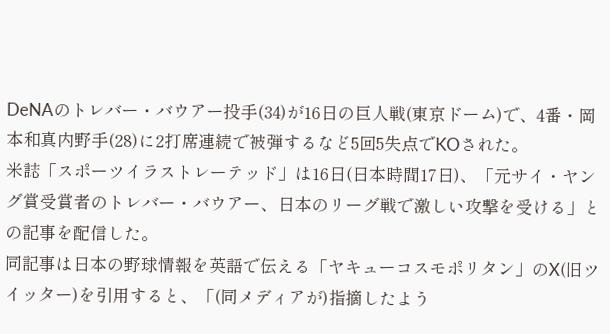DeNAのトレバー・バウアー投手(34)が16日の巨人戦(東京ドーム)で、4番・岡本和真内野手(28)に2打席連続で被弾するなど5回5失点でKOされた。
米誌「スポーツイラストレーテッド」は16日(日本時間17日)、「元サイ・ヤング賞受賞者のトレバー・バウアー、日本のリーグ戦で激しい攻撃を受ける」との記事を配信した。
同記事は日本の野球情報を英語で伝える「ヤキューコスモポリタン」のX(旧ツイッター)を引用すると、「(同メディアが)指摘したよう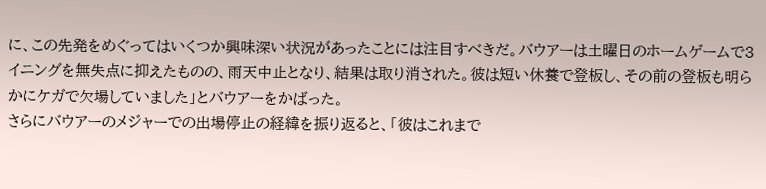に、この先発をめぐってはいくつか興味深い状況があったことには注目すべきだ。バウアーは土曜日のホームゲームで3イニングを無失点に抑えたものの、雨天中止となり、結果は取り消された。彼は短い休養で登板し、その前の登板も明らかにケガで欠場していました」とバウアーをかばった。
さらにバウアーのメジャーでの出場停止の経緯を振り返ると、「彼はこれまで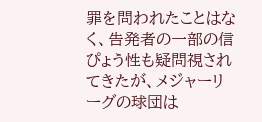罪を問われたことはなく、告発者の一部の信ぴょう性も疑問視されてきたが、メジャーリーグの球団は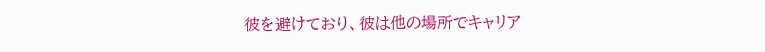彼を避けており、彼は他の場所でキャリア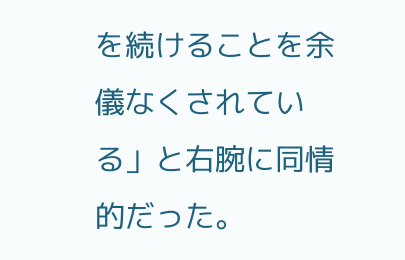を続けることを余儀なくされている」と右腕に同情的だった。